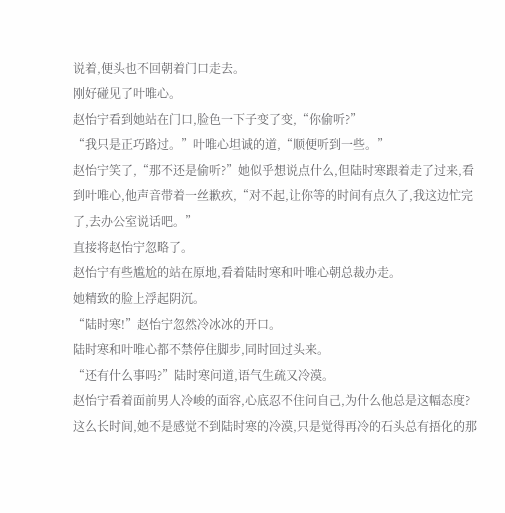说着,便头也不回朝着门口走去。
刚好碰见了叶唯心。
赵怡宁看到她站在门口,脸色一下子变了变,“你偷听?”
“我只是正巧路过。”叶唯心坦诚的道,“顺便听到一些。”
赵怡宁笑了,“那不还是偷听?”她似乎想说点什么,但陆时寒跟着走了过来,看到叶唯心,他声音带着一丝歉疚,“对不起,让你等的时间有点久了,我这边忙完了,去办公室说话吧。”
直接将赵怡宁忽略了。
赵怡宁有些尴尬的站在原地,看着陆时寒和叶唯心朝总裁办走。
她精致的脸上浮起阴沉。
“陆时寒!”赵怡宁忽然冷冰冰的开口。
陆时寒和叶唯心都不禁停住脚步,同时回过头来。
“还有什么事吗?”陆时寒问道,语气生疏又冷漠。
赵怡宁看着面前男人冷峻的面容,心底忍不住问自己,为什么他总是这幅态度?
这么长时间,她不是感觉不到陆时寒的冷漠,只是觉得再冷的石头总有捂化的那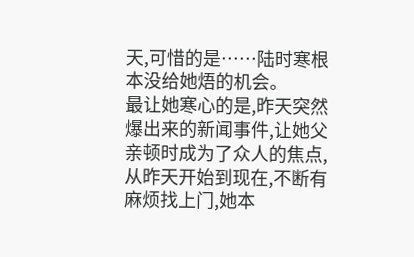天,可惜的是……陆时寒根本没给她焐的机会。
最让她寒心的是,昨天突然爆出来的新闻事件,让她父亲顿时成为了众人的焦点,从昨天开始到现在,不断有麻烦找上门,她本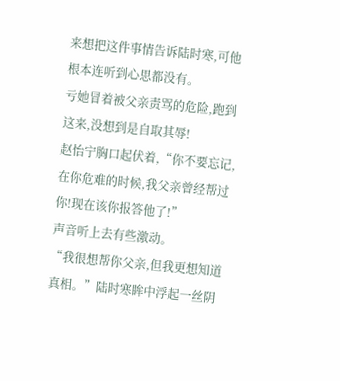来想把这件事情告诉陆时寒,可他根本连听到心思都没有。
亏她冒着被父亲责骂的危险,跑到这来,没想到是自取其辱!
赵怡宁胸口起伏着,“你不要忘记,在你危难的时候,我父亲曾经帮过你!现在该你报答他了!”
声音听上去有些激动。
“我很想帮你父亲,但我更想知道真相。”陆时寒眸中浮起一丝阴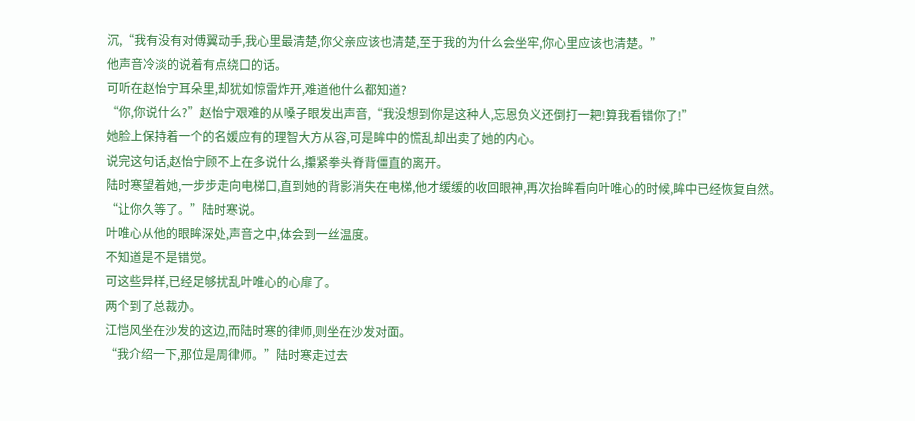沉,“我有没有对傅翼动手,我心里最清楚,你父亲应该也清楚,至于我的为什么会坐牢,你心里应该也清楚。”
他声音冷淡的说着有点绕口的话。
可听在赵怡宁耳朵里,却犹如惊雷炸开,难道他什么都知道?
“你,你说什么?”赵怡宁艰难的从嗓子眼发出声音,“我没想到你是这种人,忘恩负义还倒打一耙!算我看错你了!”
她脸上保持着一个的名媛应有的理智大方从容,可是眸中的慌乱却出卖了她的内心。
说完这句话,赵怡宁顾不上在多说什么,攥紧拳头脊背僵直的离开。
陆时寒望着她,一步步走向电梯口,直到她的背影消失在电梯,他才缓缓的收回眼神,再次抬眸看向叶唯心的时候,眸中已经恢复自然。
“让你久等了。”陆时寒说。
叶唯心从他的眼眸深处,声音之中,体会到一丝温度。
不知道是不是错觉。
可这些异样,已经足够扰乱叶唯心的心扉了。
两个到了总裁办。
江恺风坐在沙发的这边,而陆时寒的律师,则坐在沙发对面。
“我介绍一下,那位是周律师。”陆时寒走过去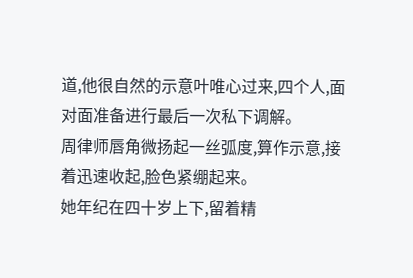道,他很自然的示意叶唯心过来,四个人,面对面准备进行最后一次私下调解。
周律师唇角微扬起一丝弧度,算作示意,接着迅速收起,脸色紧绷起来。
她年纪在四十岁上下,留着精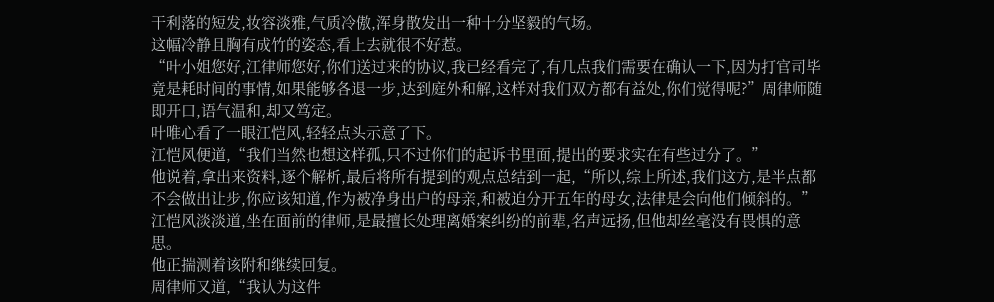干利落的短发,妆容淡雅,气质冷傲,浑身散发出一种十分坚毅的气场。
这幅冷静且胸有成竹的姿态,看上去就很不好惹。
“叶小姐您好,江律师您好,你们送过来的协议,我已经看完了,有几点我们需要在确认一下,因为打官司毕竟是耗时间的事情,如果能够各退一步,达到庭外和解,这样对我们双方都有益处,你们觉得呢?”周律师随即开口,语气温和,却又笃定。
叶唯心看了一眼江恺风,轻轻点头示意了下。
江恺风便道,“我们当然也想这样孤,只不过你们的起诉书里面,提出的要求实在有些过分了。”
他说着,拿出来资料,逐个解析,最后将所有提到的观点总结到一起,“所以,综上所述,我们这方,是半点都不会做出让步,你应该知道,作为被净身出户的母亲,和被迫分开五年的母女,法律是会向他们倾斜的。”
江恺风淡淡道,坐在面前的律师,是最擅长处理离婚案纠纷的前辈,名声远扬,但他却丝毫没有畏惧的意思。
他正揣测着该附和继续回复。
周律师又道,“我认为这件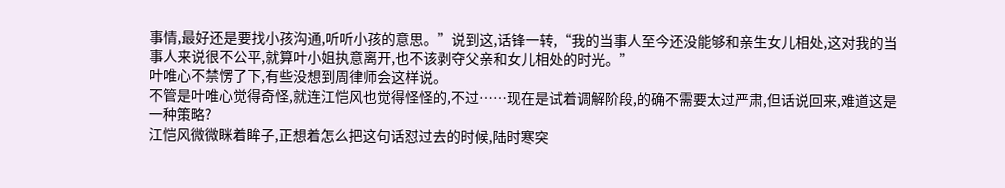事情,最好还是要找小孩沟通,听听小孩的意思。”说到这,话锋一转,“我的当事人至今还没能够和亲生女儿相处,这对我的当事人来说很不公平,就算叶小姐执意离开,也不该剥夺父亲和女儿相处的时光。”
叶唯心不禁愣了下,有些没想到周律师会这样说。
不管是叶唯心觉得奇怪,就连江恺风也觉得怪怪的,不过……现在是试着调解阶段,的确不需要太过严肃,但话说回来,难道这是一种策略?
江恺风微微眯着眸子,正想着怎么把这句话怼过去的时候,陆时寒突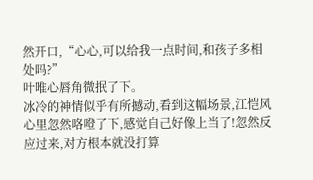然开口,“心心,可以给我一点时间,和孩子多相处吗?”
叶唯心唇角微抿了下。
冰冷的神情似乎有所撼动,看到这幅场景,江恺风心里忽然咯噔了下,感觉自己好像上当了!忽然反应过来,对方根本就没打算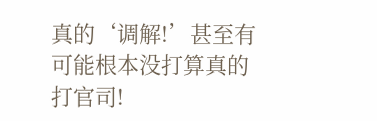真的‘调解!’甚至有可能根本没打算真的打官司!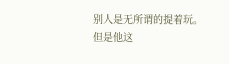别人是无所谓的提着玩。
但是他这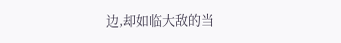边,却如临大敌的当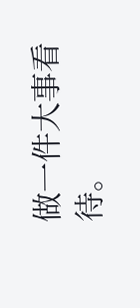做一件大事看待。